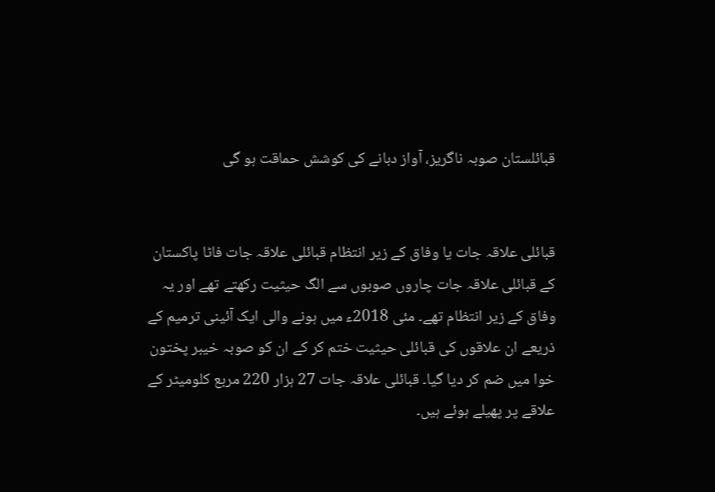قبائلستان صوبہ ناگریز، آواز دبانے کی کوشش حماقت ہو گی


قبائلی علاقہ جات یا وفاق کے زیر انتظام قبائلی علاقہ جات فاٹا پاکستان کے قبائلی علاقہ جات چاروں صوبوں سے الگ حیثیت رکھتے تھے اور یہ وفاق کے زیر انتظام تھے۔ مئی 2018ء میں ہونے والی ایک آئینی ترمیم کے ذریعے ان علاقوں کی قبائلی حیثیت ختم کر کے ان کو صوبہ خیبر پختون خوا میں ضم کر دیا گیا۔ قبائلی علاقہ جات 27 ہزار 220 مربع کلومیٹر کے علاقے پر پھیلے ہوئے ہیں۔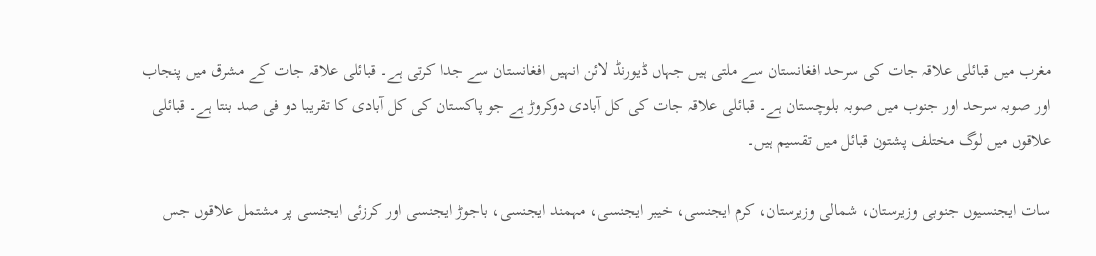مغرب میں قبائلی علاقہ جات کی سرحد افغانستان سے ملتی ہیں جہاں ڈیورنڈ لائن انہیں افغانستان سے جدا کرتی ہے۔ قبائلی علاقہ جات کے مشرق میں پنجاب اور صوبہ سرحد اور جنوب میں صوبہ بلوچستان ہے۔ قبائلی علاقہ جات کی کل آبادی دوکروڑ ہے جو پاکستان کی کل آبادی کا تقریبا دو فی صد بنتا ہے۔ قبائلی علاقوں میں لوگ مختلف پشتون قبائل میں تقسیم ہیں۔

سات ایجنسیوں جنوبی وزیرستان، شمالی وزیرستان، کرم ایجنسی، خیبر ایجنسی، مہمند ایجنسی، باجوڑ ایجنسی اور کرزئی ایجنسی پر مشتمل علاقوں جس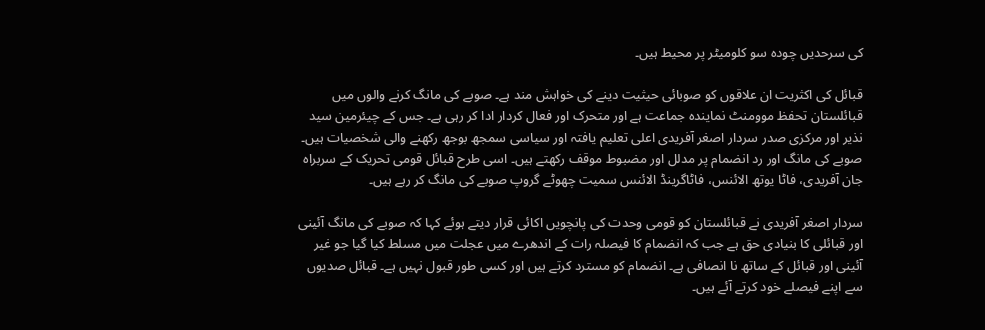کی سرحدیں چودہ سو کلومیٹر پر محیط ہیں۔

قبائل کی اکثریت ان علاقوں کو صوبائی حیثیت دینے کی خواہش مند ہے۔ صوبے کی مانگ کرنے والوں میں قبائلستان تحفظ موومنٹ نمایندہ جماعت ہے اور متحرک اور فعال کردار ادا کر رہی ہے۔ جس کے چیئرمین سید نذیر اور مرکزی صدر سردار اصغر آفریدی اعلی تعلیم یافتہ اور سیاسی سمجھ بوجھ رکھنے والی شخصیات ہیں۔ صوبے کی مانگ اور رد انضمام پر مدلل اور مضبوط موقف رکھتے ہیں۔ اسی طرح قبائل قومی تحریک کے سربراہ جان آفریدی، فاٹا یوتھ الائنس، فاٹاگرینڈ الائنس سمیت چھوٹے گروپ صوبے کی مانگ کر رہے ہیں۔

سردار اصغر آفریدی نے قبائلستان کو قومی وحدت کی پانچویں اکائی قرار دیتے ہوئے کہا کہ صوبے کی مانگ آئینی اور قبائلی کا بنیادی حق ہے جب کہ انضمام کا فیصلہ رات کے اندھرے میں عجلت میں مسلط کیا گیا جو غیر آئینی اور قبائل کے ساتھ نا انصافی ہے۔ انضمام کو مسترد کرتے ہیں اور کسی طور قبول نہیں ہے۔ قبائل صدیوں سے اپنے فیصلے خود کرتے آئے ہیں۔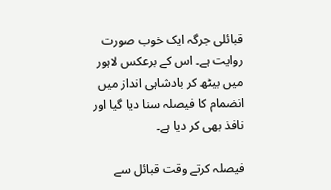قبائلی جرگہ ایک خوب صورت روایت ہے۔ اس کے برعکس لاہور میں بیٹھ کر بادشاہی انداز میں انضمام کا فیصلہ سنا دیا گیا اور نافذ بھی کر دیا ہے۔

فیصلہ کرتے وقت قبائل سے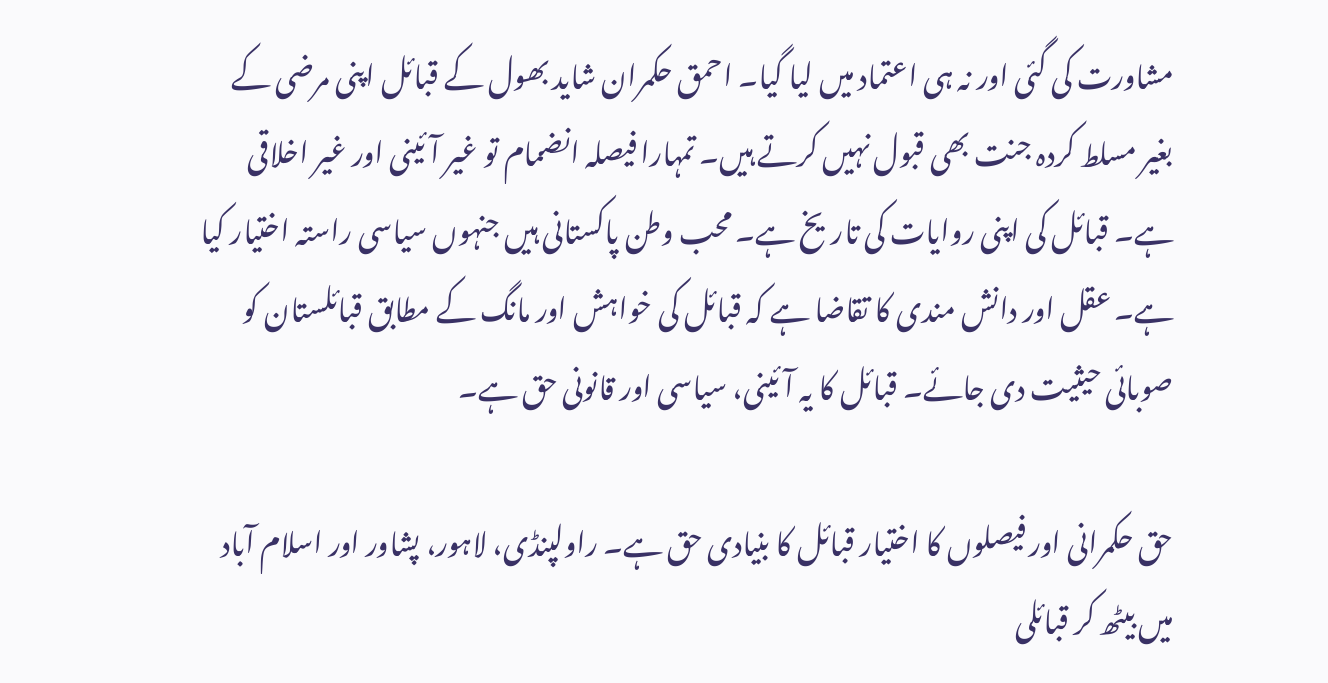مشاورت کی گئی اور نہ ہی اعتماد میں لیا گیا۔ احمق حکمران شاید بھول کے قبائل اپنی مرضی کے بغیر مسلط کردہ جنت بھی قبول نہیں کرتے ہیں۔ تمہارا فیصلہ انضمام تو غیر آئینی اور غیر اخلاقی ہے۔ قبائل کی اپنی روایات کی تاریخ ہے۔ محب وطن پاکستانی ہیں جنہوں سیاسی راستہ اختیار کیا ہے۔ عقل اور دانش مندی کا تقاضا ہے کہ قبائل کی خواہش اور مانگ کے مطابق قبائلستان کو صوبائی حیثیت دی جائے۔ قبائل کا یہ آئینی، سیاسی اور قانونی حق ہے۔

حق حکمرانی اور فیصلوں کا اختیار قبائل کا بنیادی حق ہے۔ راولپنڈی، لاہور، پشاور اور اسلام آباد میں بیٹھ کر قبائلی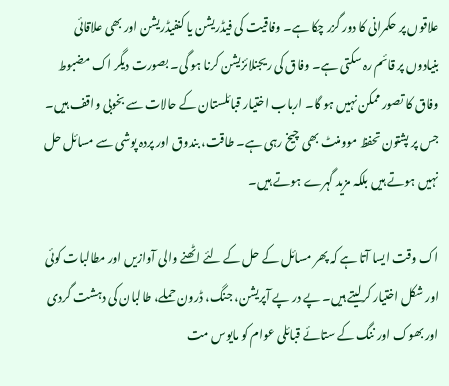علاقوں پر حکمرانی کا دور گزر چکا ہے۔ وفاقیت کی فیڈریشن یا کنفیڈریشن اور بھی علاقائی بنیادوں پر قائم رہ سکتی ہے۔ وفاق کی ریجنلائزیشن کرنا ہو گی۔ بصورت دیگر اک مضبوط وفاق کا تصور ممکن نہیں ہو گا۔ ارباب اختیار قبائلستان کے حالات سے بخوبی واقف ہیں۔ جس پر پشتون تحفظ موومنٹ بھی چیخ رہی ہے۔ طاقت، بندوق اور پردہ پوشی سے مسائل حل نہیں ہوتے ہیں بلکہ مزید گہرے ہوتے ہیں۔

اک وقت ایسا آتا ہے کہ پھر مسائل کے حل کے لئے اٹھنے والی آوازیں اور مطالبات کوئی اور شکل اختیار کرلیتے ہیں۔ پے در پے آپریشن، جنگ، ڈرون حملے، طالبان کی دہشت گردی اور بھوک اور ننگ کے ستائے قبائلی عوام کو مایوس مت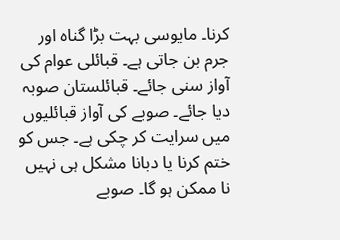کرنا۔ مایوسی بہت بڑا گناہ اور جرم بن جاتی ہے۔ قبائلی عوام کی آواز سنی جائے۔ قبائلستان صوبہ دیا جائے۔ صوبے کی آواز قبائلیوں میں سرایت کر چکی ہے۔ جس کو ختم کرنا یا دبانا مشکل ہی نہیں نا ممکن ہو گا۔ صوبے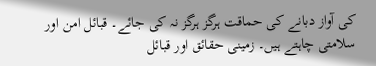کی آواز دبانے کی حماقت ہرگز ہرگز نہ کی جائے۔ قبائل امن اور سلامتی چاہتے ہیں۔ زمینی حقائق اور قبائل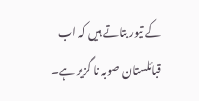کے تیور بتاتے ہیں کہ اب قبائلستان صوبہ نا گزیر ہے۔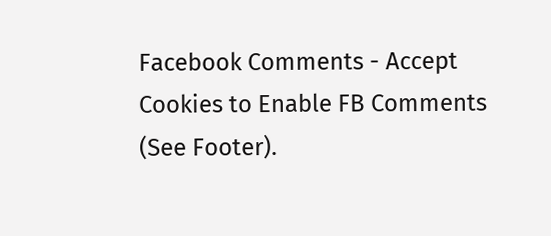Facebook Comments - Accept Cookies to Enable FB Comments (See Footer).